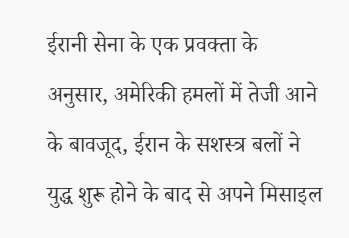ईरानी सेना के एक प्रवक्ता के अनुसार, अमेरिकी हमलों में तेजी आने के बावजूद, ईरान के सशस्त्र बलों ने युद्ध शुरू होने के बाद से अपने मिसाइल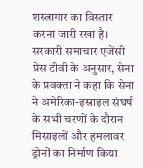शस्त्रागार का विस्तार करना जारी रखा है। सरकारी समाचार एजेंसी प्रेस टीवी के अनुसार, सेना के प्रवक्ता ने कहा कि सेना ने अमेरिका-इस्राइल संघर्ष के सभी चरणों के दौरान मिसाइलों और हमलावर ड्रोनों का निर्माण किया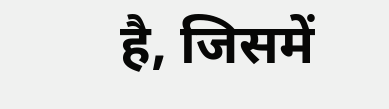है, जिसमें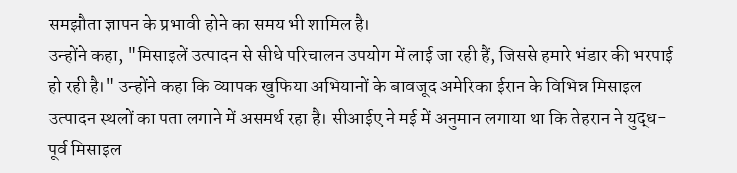समझौता ज्ञापन के प्रभावी होने का समय भी शामिल है।
उन्होंने कहा, "मिसाइलें उत्पादन से सीधे परिचालन उपयोग में लाई जा रही हैं, जिससे हमारे भंडार की भरपाई हो रही है।" उन्होंने कहा कि व्यापक खुफिया अभियानों के बावजूद अमेरिका ईरान के विभिन्न मिसाइल उत्पादन स्थलों का पता लगाने में असमर्थ रहा है। सीआईए ने मई में अनुमान लगाया था कि तेहरान ने युद्ध-पूर्व मिसाइल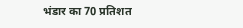भंडार का 70 प्रतिशत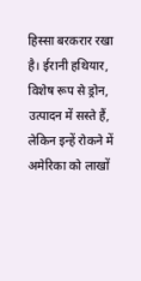हिस्सा बरकरार रखा है। ईरानी हथियार, विशेष रूप से ड्रोन, उत्पादन में सस्ते हैं, लेकिन इन्हें रोकने में अमेरिका को लाखों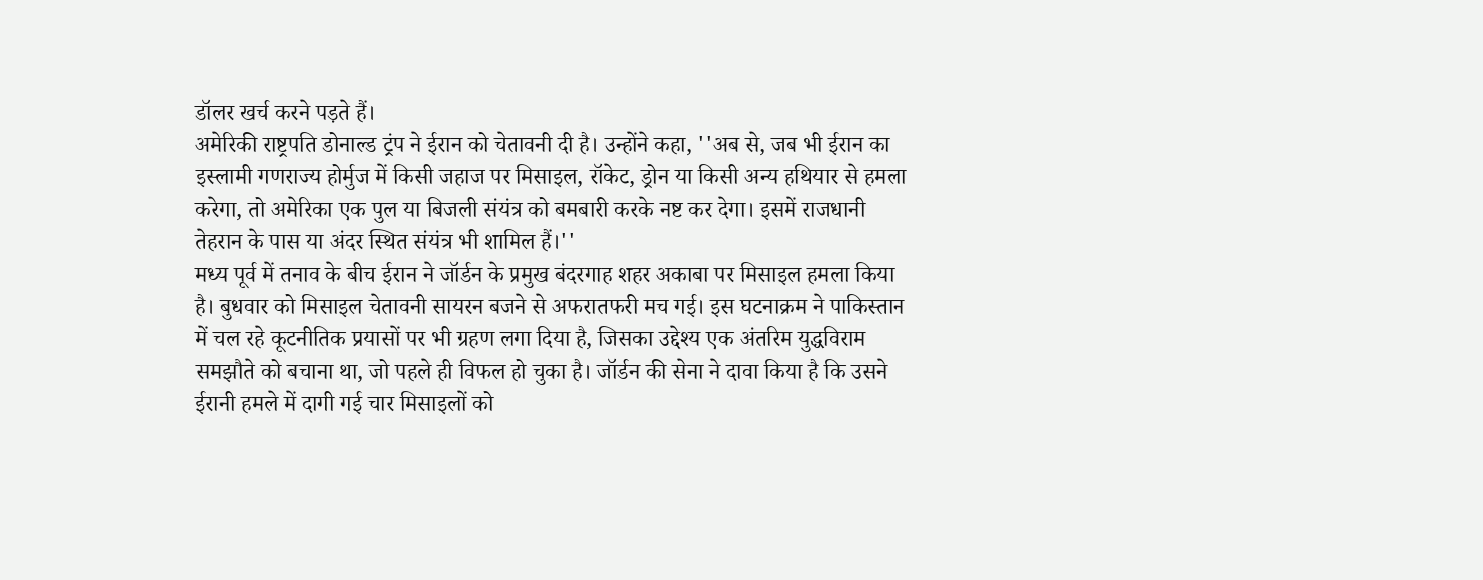डॉलर खर्च करने पड़ते हैं।
अमेरिकी राष्ट्रपति डोनाल्ड ट्रंप ने ईरान को चेतावनी दी है। उन्होंने कहा, ''अब से, जब भी ईरान का इस्लामी गणराज्य होर्मुज में किसी जहाज पर मिसाइल, रॉकेट, ड्रोन या किसी अन्य हथियार से हमला करेगा, तो अमेरिका एक पुल या बिजली संयंत्र को बमबारी करके नष्ट कर देगा। इसमें राजधानी तेहरान के पास या अंदर स्थित संयंत्र भी शामिल हैं।''
मध्य पूर्व में तनाव के बीच ईरान ने जॉर्डन के प्रमुख बंदरगाह शहर अकाबा पर मिसाइल हमला किया है। बुधवार को मिसाइल चेतावनी सायरन बजने से अफरातफरी मच गई। इस घटनाक्रम ने पाकिस्तान में चल रहे कूटनीतिक प्रयासों पर भी ग्रहण लगा दिया है, जिसका उद्देश्य एक अंतरिम युद्धविराम समझौते को बचाना था, जो पहले ही विफल हो चुका है। जॉर्डन की सेना ने दावा किया है कि उसने ईरानी हमले में दागी गई चार मिसाइलों को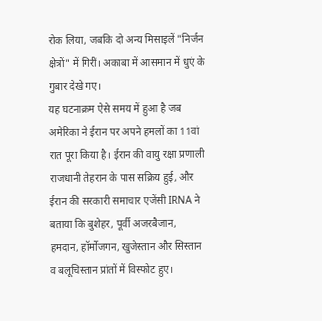रोक लिया, जबकि दो अन्य मिसाइलें "निर्जन क्षेत्रों" में गिरीं। अकाबा में आसमान में धुएं के गुबार देखे गए।
यह घटनाक्रम ऐसे समय में हुआ है जब अमेरिका ने ईरान पर अपने हमलों का 11वां रात पूरा किया है। ईरान की वायु रक्षा प्रणाली राजधानी तेहरान के पास सक्रिय हुई, और ईरान की सरकारी समाचार एजेंसी IRNA ने बताया कि बुशेहर, पूर्वी अजरबैजान, हमदान, हॉर्मोजगन, खुजेस्तान और सिस्तान व बलूचिस्तान प्रांतों में विस्फोट हुए।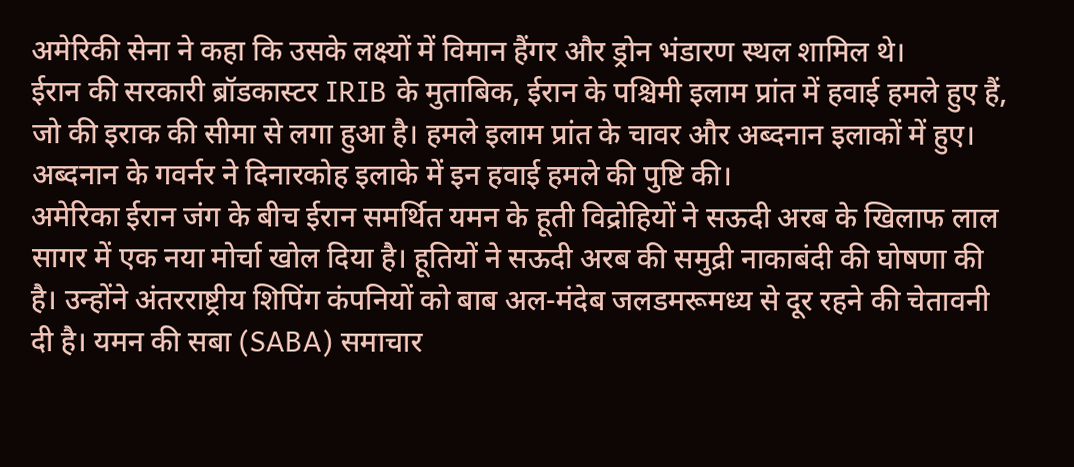अमेरिकी सेना ने कहा कि उसके लक्ष्यों में विमान हैंगर और ड्रोन भंडारण स्थल शामिल थे।
ईरान की सरकारी ब्रॉडकास्टर IRIB के मुताबिक, ईरान के पश्चिमी इलाम प्रांत में हवाई हमले हुए हैं, जो की इराक की सीमा से लगा हुआ है। हमले इलाम प्रांत के चावर और अब्दनान इलाकों में हुए। अब्दनान के गवर्नर ने दिनारकोह इलाके में इन हवाई हमले की पुष्टि की।
अमेरिका ईरान जंग के बीच ईरान समर्थित यमन के हूती विद्रोहियों ने सऊदी अरब के खिलाफ लाल सागर में एक नया मोर्चा खोल दिया है। हूतियों ने सऊदी अरब की समुद्री नाकाबंदी की घोषणा की है। उन्होंने अंतरराष्ट्रीय शिपिंग कंपनियों को बाब अल-मंदेब जलडमरूमध्य से दूर रहने की चेतावनी दी है। यमन की सबा (SABA) समाचार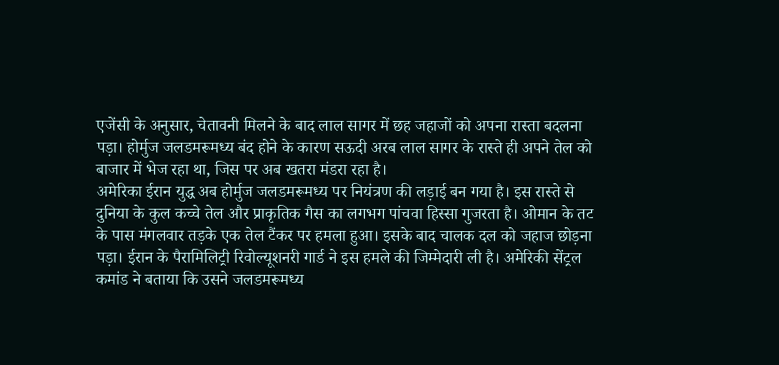एजेंसी के अनुसार, चेतावनी मिलने के बाद लाल सागर में छह जहाजों को अपना रास्ता बदलना पड़ा। होर्मुज जलडमरूमध्य बंद होने के कारण सऊदी अरब लाल सागर के रास्ते ही अपने तेल को बाजार में भेज रहा था, जिस पर अब खतरा मंडरा रहा है।
अमेरिका ईरान युद्ध अब होर्मुज जलडमरूमध्य पर नियंत्रण की लड़ाई बन गया है। इस रास्ते से दुनिया के कुल कच्चे तेल और प्राकृतिक गैस का लगभग पांचवा हिस्सा गुजरता है। ओमान के तट के पास मंगलवार तड़के एक तेल टैंकर पर हमला हुआ। इसके बाद चालक दल को जहाज छोड़ना पड़ा। ईरान के पैरामिलिट्री रिवोल्यूशनरी गार्ड ने इस हमले की जिम्मेदारी ली है। अमेरिकी सेंट्रल कमांड ने बताया कि उसने जलडमरूमध्य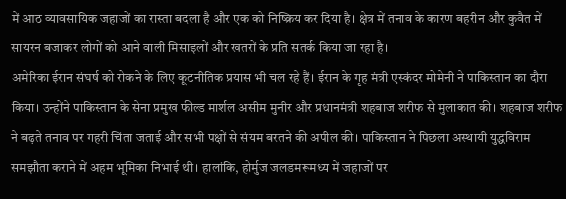में आठ व्यावसायिक जहाजों का रास्ता बदला है और एक को निष्क्रिय कर दिया है। क्षेत्र में तनाव के कारण बहरीन और कुवैत में सायरन बजाकर लोगों को आने वाली मिसाइलों और खतरों के प्रति सतर्क किया जा रहा है।
अमेरिका ईरान संघर्ष को रोकने के लिए कूटनीतिक प्रयास भी चल रहे हैं। ईरान के गृह मंत्री एस्कंदर मोमेनी ने पाकिस्तान का दौरा किया। उन्होंने पाकिस्तान के सेना प्रमुख फील्ड मार्शल असीम मुनीर और प्रधानमंत्री शहबाज शरीफ से मुलाकात की। शहबाज शरीफ ने बढ़ते तनाव पर गहरी चिंता जताई और सभी पक्षों से संयम बरतने की अपील की। पाकिस्तान ने पिछला अस्थायी युद्धविराम समझौता कराने में अहम भूमिका निभाई थी। हालांकि, होर्मुज जलडमरूमध्य में जहाजों पर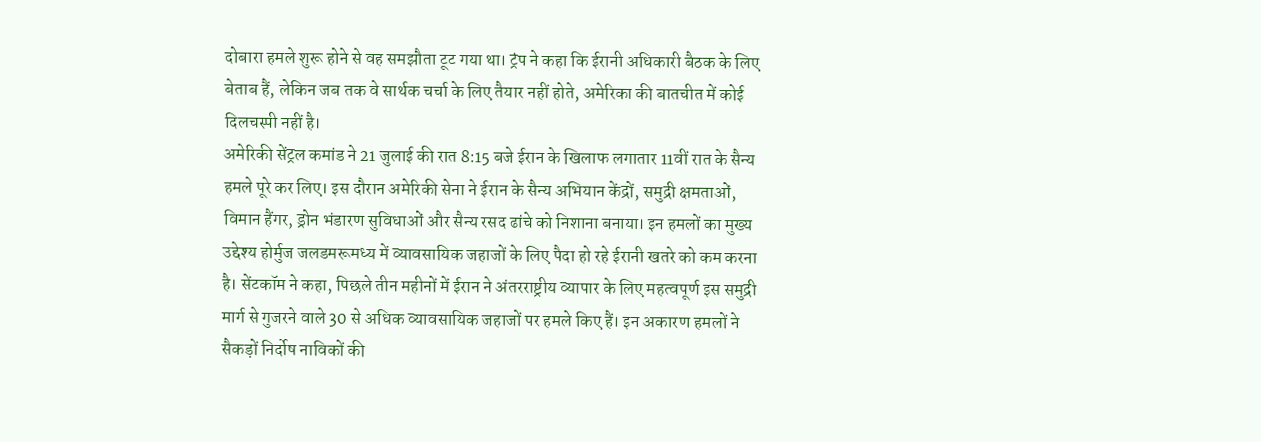दोबारा हमले शुरू होने से वह समझौता टूट गया था। ट्रंप ने कहा कि ईरानी अधिकारी बैठक के लिए बेताब हैं, लेकिन जब तक वे सार्थक चर्चा के लिए तैयार नहीं होते, अमेरिका की बातचीत में कोई दिलचस्पी नहीं है।
अमेरिकी सेंट्रल कमांड ने 21 जुलाई की रात 8:15 बजे ईरान के खिलाफ लगातार 11वीं रात के सैन्य हमले पूरे कर लिए। इस दौरान अमेरिकी सेना ने ईरान के सैन्य अभियान केंद्रों, समुद्री क्षमताओं, विमान हैंगर, ड्रोन भंडारण सुविधाओं और सैन्य रसद ढांचे को निशाना बनाया। इन हमलों का मुख्य उद्देश्य होर्मुज जलडमरूमध्य में व्यावसायिक जहाजों के लिए पैदा हो रहे ईरानी खतरे को कम करना है। सेंटकॉम ने कहा, पिछले तीन महीनों में ईरान ने अंतरराष्ट्रीय व्यापार के लिए महत्वपूर्ण इस समुद्री मार्ग से गुजरने वाले 30 से अधिक व्यावसायिक जहाजों पर हमले किए हैं। इन अकारण हमलों ने सैकड़ों निर्दोष नाविकों की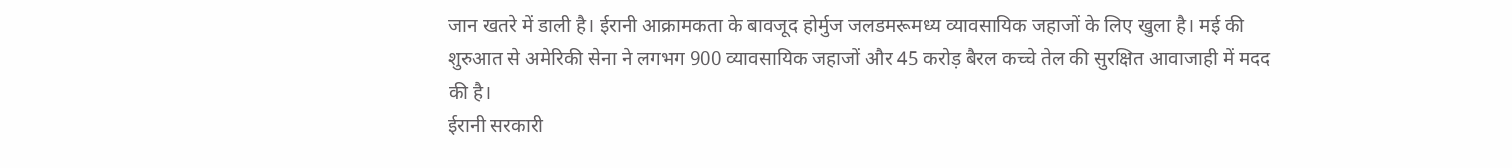जान खतरे में डाली है। ईरानी आक्रामकता के बावजूद होर्मुज जलडमरूमध्य व्यावसायिक जहाजों के लिए खुला है। मई की शुरुआत से अमेरिकी सेना ने लगभग 900 व्यावसायिक जहाजों और 45 करोड़ बैरल कच्चे तेल की सुरक्षित आवाजाही में मदद की है।
ईरानी सरकारी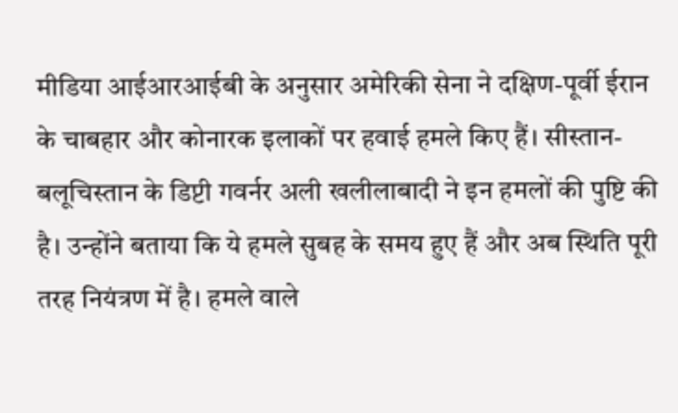मीडिया आईआरआईबी के अनुसार अमेरिकी सेना ने दक्षिण-पूर्वी ईरान के चाबहार और कोनारक इलाकों पर हवाई हमले किए हैं। सीस्तान-बलूचिस्तान के डिप्टी गवर्नर अली खलीलाबादी ने इन हमलों की पुष्टि की है। उन्होंने बताया कि ये हमले सुबह के समय हुए हैं और अब स्थिति पूरी तरह नियंत्रण में है। हमले वाले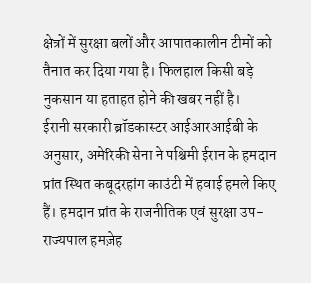क्षेत्रों में सुरक्षा बलों और आपातकालीन टीमों को तैनात कर दिया गया है। फिलहाल किसी बड़े नुकसान या हताहत होने की खबर नहीं है।
ईरानी सरकारी ब्रॉडकास्टर आईआरआईबी के अनुसार, अमेरिकी सेना ने पश्चिमी ईरान के हमदान प्रांत स्थित कबूदरहांग काउंटी में हवाई हमले किए हैं। हमदान प्रांत के राजनीतिक एवं सुरक्षा उप-राज्यपाल हमज़ेह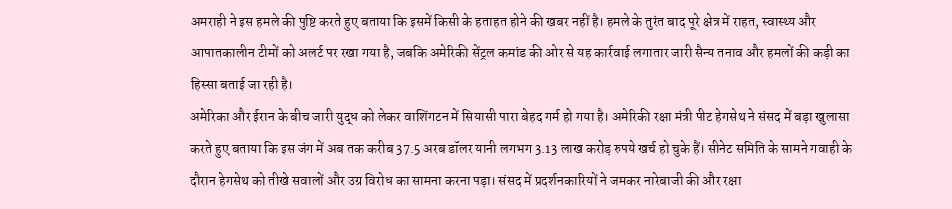अमराही ने इस हमले की पुष्टि करते हुए बताया कि इसमें किसी के हताहत होने की खबर नहीं है। हमले के तुरंत बाद पूरे क्षेत्र में राहत, स्वास्थ्य और आपातकालीन टीमों को अलर्ट पर रखा गया है, जबकि अमेरिकी सेंट्रल कमांड की ओर से यह कार्रवाई लगातार जारी सैन्य तनाव और हमलों की कड़ी का हिस्सा बताई जा रही है।
अमेरिका और ईरान के बीच जारी युद्ध को लेकर वाशिंगटन में सियासी पारा बेहद गर्म हो गया है। अमेरिकी रक्षा मंत्री पीट हेगसेथ ने संसद में बड़ा खुलासा करते हुए बताया कि इस जंग में अब तक करीब 37.5 अरब डॉलर यानी लगभग 3.13 लाख करोड़ रुपये खर्च हो चुके हैं। सीनेट समिति के सामने गवाही के दौरान हेगसेथ को तीखे सवालों और उग्र विरोध का सामना करना पड़ा। संसद में प्रदर्शनकारियों ने जमकर नारेबाजी की और रक्षा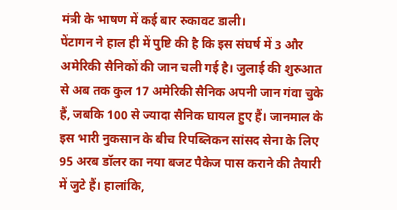मंत्री के भाषण में कई बार रुकावट डाली।
पेंटागन ने हाल ही में पुष्टि की है कि इस संघर्ष में 3 और अमेरिकी सैनिकों की जान चली गई है। जुलाई की शुरुआत से अब तक कुल 17 अमेरिकी सैनिक अपनी जान गंवा चुके हैं, जबकि 100 से ज्यादा सैनिक घायल हुए हैं। जानमाल के इस भारी नुकसान के बीच रिपब्लिकन सांसद सेना के लिए 95 अरब डॉलर का नया बजट पैकेज पास कराने की तैयारी में जुटे हैं। हालांकि,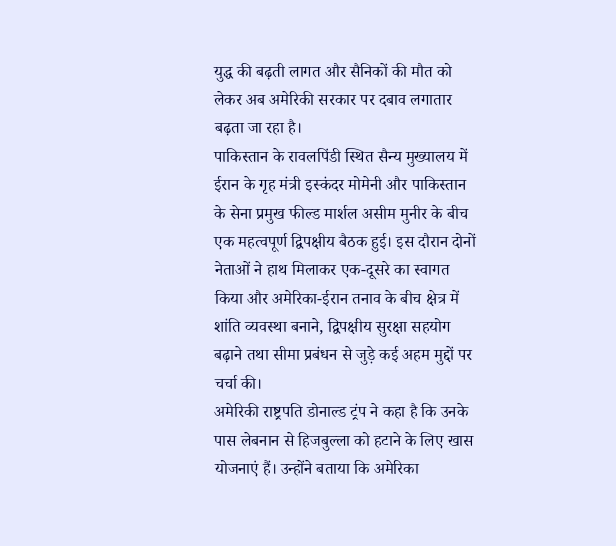युद्ध की बढ़ती लागत और सैनिकों की मौत को लेकर अब अमेरिकी सरकार पर दबाव लगातार बढ़ता जा रहा है।
पाकिस्तान के रावलपिंडी स्थित सैन्य मुख्यालय में ईरान के गृह मंत्री इस्कंदर मोमेनी और पाकिस्तान के सेना प्रमुख फील्ड मार्शल असीम मुनीर के बीच एक महत्वपूर्ण द्विपक्षीय बैठक हुई। इस दौरान दोनों नेताओं ने हाथ मिलाकर एक-दूसरे का स्वागत किया और अमेरिका-ईरान तनाव के बीच क्षेत्र में शांति व्यवस्था बनाने, द्विपक्षीय सुरक्षा सहयोग बढ़ाने तथा सीमा प्रबंधन से जुड़े कई अहम मुद्दों पर चर्चा की।
अमेरिकी राष्ट्रपति डोनाल्ड ट्रंप ने कहा है कि उनके पास लेबनान से हिजबुल्ला को हटाने के लिए खास योजनाएं हैं। उन्होंने बताया कि अमेरिका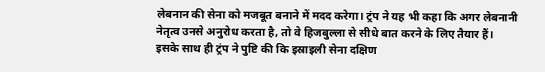लेबनान की सेना को मजबूत बनाने में मदद करेगा। ट्रंप ने यह भी कहा कि अगर लेबनानी नेतृत्व उनसे अनुरोध करता है, तो वे हिजबुल्ला से सीधे बात करने के लिए तैयार हैं।
इसके साथ ही ट्रंप ने पुष्टि की कि इस्राइली सेना दक्षिण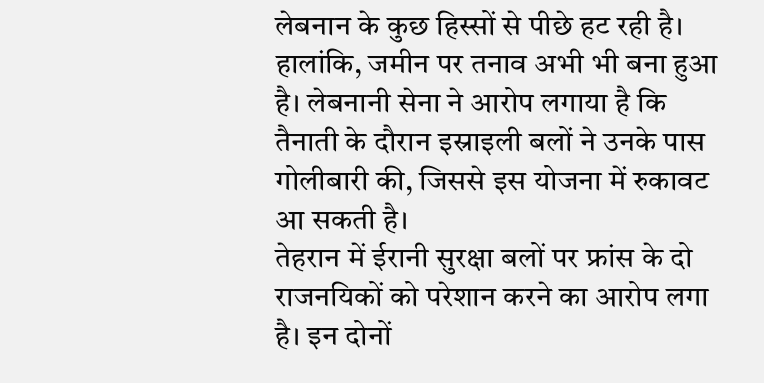लेबनान के कुछ हिस्सों से पीछे हट रही है। हालांकि, जमीन पर तनाव अभी भी बना हुआ है। लेबनानी सेना ने आरोप लगाया है कि तैनाती के दौरान इस्राइली बलों ने उनके पास गोलीबारी की, जिससे इस योजना में रुकावट आ सकती है।
तेहरान में ईरानी सुरक्षा बलों पर फ्रांस के दो राजनयिकों को परेशान करने का आरोप लगा है। इन दोनों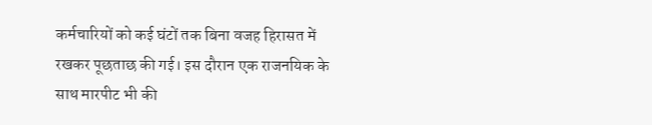कर्मचारियों को कई घंटों तक बिना वजह हिरासत में रखकर पूछताछ की गई। इस दौरान एक राजनयिक के साथ मारपीट भी की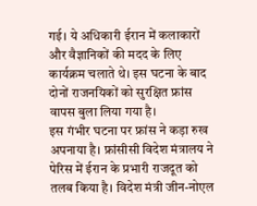गई। ये अधिकारी ईरान में कलाकारों और वैज्ञानिकों की मदद के लिए कार्यक्रम चलाते थे। इस घटना के बाद दोनों राजनयिकों को सुरक्षित फ्रांस वापस बुला लिया गया है।
इस गंभीर घटना पर फ्रांस ने कड़ा रुख अपनाया है। फ्रांसीसी विदेश मंत्रालय ने पेरिस में ईरान के प्रभारी राजदूत को तलब किया है। विदेश मंत्री जीन-नोएल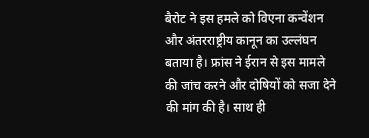बैरोट ने इस हमले को विएना कन्वेंशन और अंतरराष्ट्रीय कानून का उल्लंघन बताया है। फ्रांस ने ईरान से इस मामले की जांच करने और दोषियों को सजा देने की मांग की है। साथ ही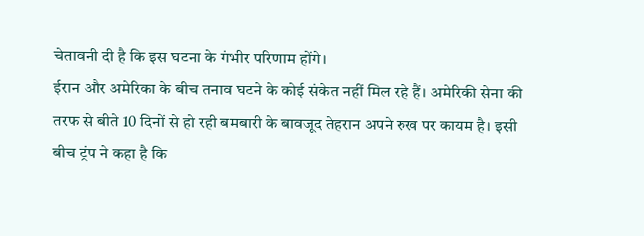चेतावनी दी है कि इस घटना के गंभीर परिणाम होंगे।
ईरान और अमेरिका के बीच तनाव घटने के कोई संकेत नहीं मिल रहे हैं। अमेरिकी सेना की तरफ से बीते 10 दिनों से हो रही बमबारी के बावजूद तेहरान अपने रुख पर कायम है। इसी बीच ट्रंप ने कहा है कि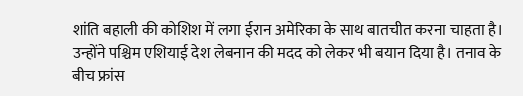शांति बहाली की कोशिश में लगा ईरान अमेरिका के साथ बातचीत करना चाहता है। उन्होंने पश्चिम एशियाई देश लेबनान की मदद को लेकर भी बयान दिया है। तनाव के बीच फ्रांस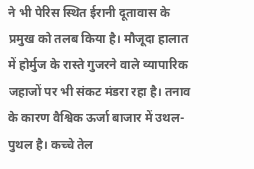ने भी पेरिस स्थित ईरानी दूतावास के प्रमुख को तलब किया है। मौजूदा हालात में होर्मुज के रास्ते गुजरने वाले व्यापारिक जहाजों पर भी संकट मंडरा रहा है। तनाव के कारण वैश्विक ऊर्जा बाजार में उथल-पुथल है। कच्चे तेल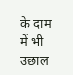के दाम में भी उछाल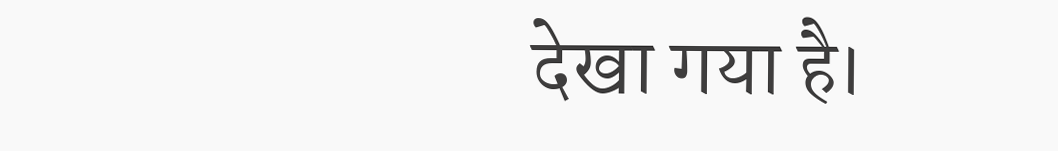देखा गया है।